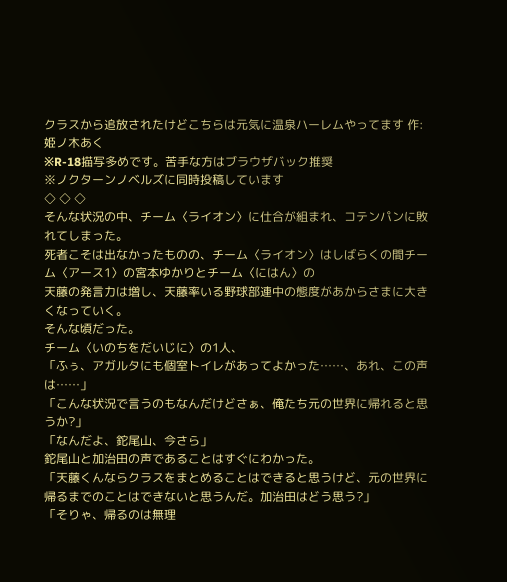クラスから追放されたけどこちらは元気に温泉ハーレムやってます 作:姫ノ木あく
※R-18描写多めです。苦手な方はブラウザバック推奨
※ノクターンノベルズに同時投稿しています
◇ ◇ ◇
そんな状況の中、チーム〈ライオン〉に仕合が組まれ、コテンパンに敗れてしまった。
死者こそは出なかったものの、チーム〈ライオン〉はしばらくの間チーム〈アース1〉の宮本ゆかりとチーム〈にはん〉の
天藤の発言力は増し、天藤率いる野球部連中の態度があからさまに大きくなっていく。
そんな頃だった。
チーム〈いのちをだいじに〉の1人、
「ふぅ、アガルタにも個室トイレがあってよかった……、あれ、この声は……」
「こんな状況で言うのもなんだけどさぁ、俺たち元の世界に帰れると思うか?」
「なんだよ、鉈尾山、今さら」
鉈尾山と加治田の声であることはすぐにわかった。
「天藤くんならクラスをまとめることはできると思うけど、元の世界に帰るまでのことはできないと思うんだ。加治田はどう思う?」
「そりゃ、帰るのは無理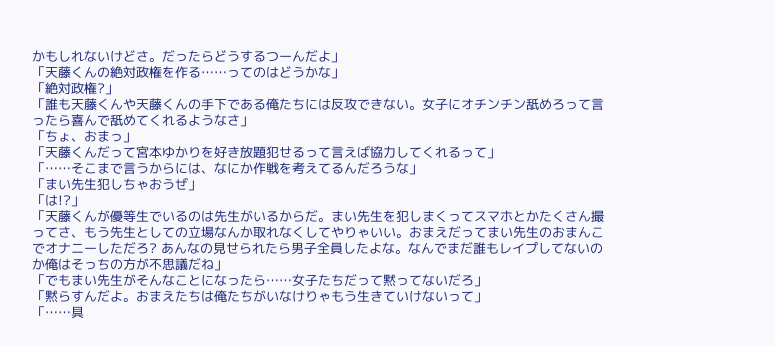かもしれないけどさ。だったらどうするつーんだよ」
「天藤くんの絶対政権を作る……ってのはどうかな」
「絶対政権?」
「誰も天藤くんや天藤くんの手下である俺たちには反攻できない。女子にオチンチン舐めろって言ったら喜んで舐めてくれるようなさ」
「ちょ、おまっ」
「天藤くんだって宮本ゆかりを好き放題犯せるって言えば協力してくれるって」
「……そこまで言うからには、なにか作戦を考えてるんだろうな」
「まい先生犯しちゃおうぜ」
「は!?」
「天藤くんが優等生でいるのは先生がいるからだ。まい先生を犯しまくってスマホとかたくさん撮ってさ、もう先生としての立場なんか取れなくしてやりゃいい。おまえだってまい先生のおまんこでオナニーしただろ? あんなの見せられたら男子全員したよな。なんでまだ誰もレイプしてないのか俺はそっちの方が不思議だね」
「でもまい先生がそんなことになったら……女子たちだって黙ってないだろ」
「黙らすんだよ。おまえたちは俺たちがいなけりゃもう生きていけないって」
「……具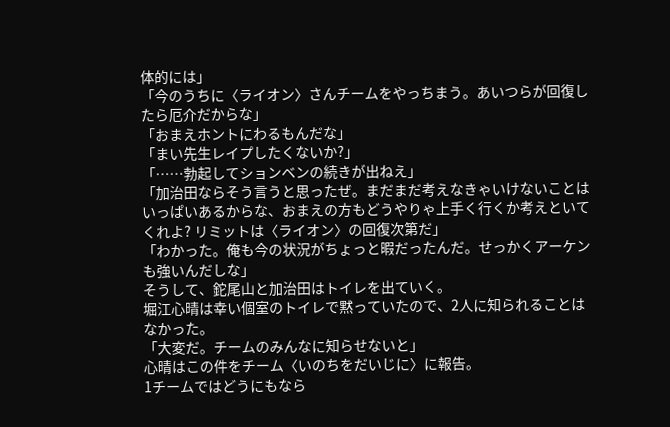体的には」
「今のうちに〈ライオン〉さんチームをやっちまう。あいつらが回復したら厄介だからな」
「おまえホントにわるもんだな」
「まい先生レイプしたくないか?」
「……勃起してションベンの続きが出ねえ」
「加治田ならそう言うと思ったぜ。まだまだ考えなきゃいけないことはいっぱいあるからな、おまえの方もどうやりゃ上手く行くか考えといてくれよ? リミットは〈ライオン〉の回復次第だ」
「わかった。俺も今の状況がちょっと暇だったんだ。せっかくアーケンも強いんだしな」
そうして、鉈尾山と加治田はトイレを出ていく。
堀江心晴は幸い個室のトイレで黙っていたので、2人に知られることはなかった。
「大変だ。チームのみんなに知らせないと」
心晴はこの件をチーム〈いのちをだいじに〉に報告。
1チームではどうにもなら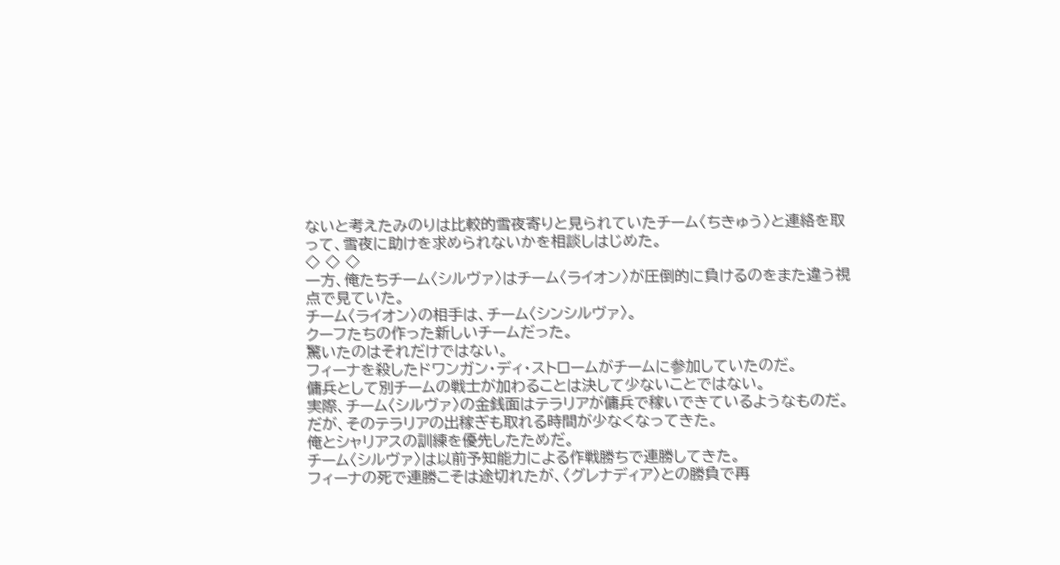ないと考えたみのりは比較的雪夜寄りと見られていたチーム〈ちきゅう〉と連絡を取って、雪夜に助けを求められないかを相談しはじめた。
◇ ◇ ◇
一方、俺たちチーム〈シルヴァ〉はチーム〈ライオン〉が圧倒的に負けるのをまた違う視点で見ていた。
チーム〈ライオン〉の相手は、チーム〈シンシルヴァ〉。
クーフたちの作った新しいチームだった。
驚いたのはそれだけではない。
フィーナを殺したドワンガン・ディ・ストロームがチームに参加していたのだ。
傭兵として別チームの戦士が加わることは決して少ないことではない。
実際、チーム〈シルヴァ〉の金銭面はテラリアが傭兵で稼いできているようなものだ。
だが、そのテラリアの出稼ぎも取れる時間が少なくなってきた。
俺とシャリアスの訓練を優先したためだ。
チーム〈シルヴァ〉は以前予知能力による作戦勝ちで連勝してきた。
フィーナの死で連勝こそは途切れたが、〈グレナディア〉との勝負で再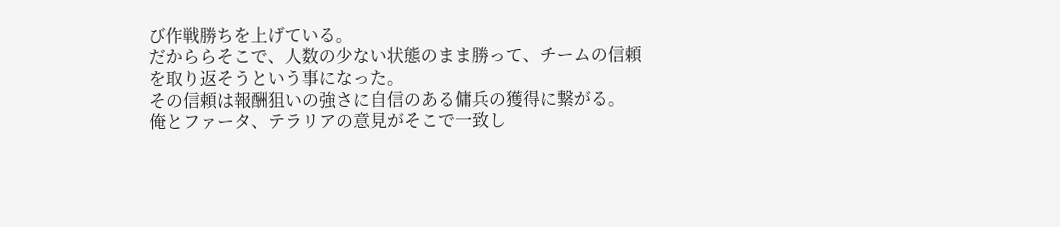び作戦勝ちを上げている。
だかららそこで、人数の少ない状態のまま勝って、チームの信頼を取り返そうという事になった。
その信頼は報酬狙いの強さに自信のある傭兵の獲得に繋がる。
俺とファータ、テラリアの意見がそこで一致し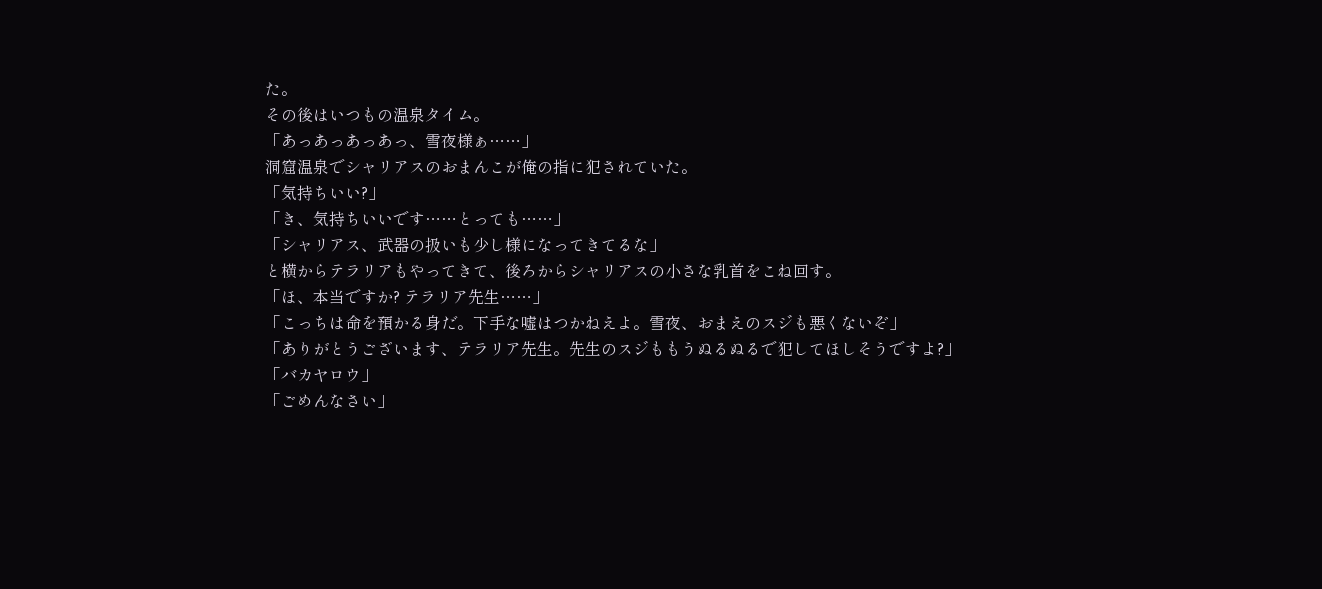た。
その後はいつもの温泉タイム。
「あっあっあっあっ、雪夜様ぁ……」
洞窟温泉でシャリアスのおまんこが俺の指に犯されていた。
「気持ちいい?」
「き、気持ちいいです……とっても……」
「シャリアス、武器の扱いも少し様になってきてるな」
と横からテラリアもやってきて、後ろからシャリアスの小さな乳首をこね回す。
「ほ、本当ですか? テラリア先生……」
「こっちは命を預かる身だ。下手な嘘はつかねえよ。雪夜、おまえのスジも悪くないぞ」
「ありがとうございます、テラリア先生。先生のスジももうぬるぬるで犯してほしそうですよ?」
「バカヤロウ」
「ごめんなさい」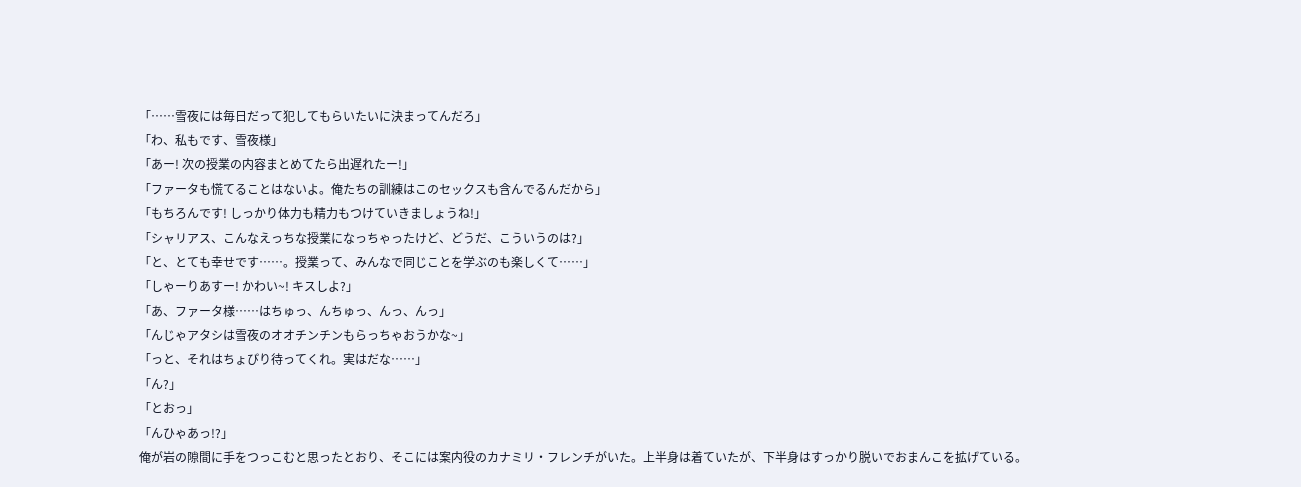「……雪夜には毎日だって犯してもらいたいに決まってんだろ」
「わ、私もです、雪夜様」
「あー! 次の授業の内容まとめてたら出遅れたー!」
「ファータも慌てることはないよ。俺たちの訓練はこのセックスも含んでるんだから」
「もちろんです! しっかり体力も精力もつけていきましょうね!」
「シャリアス、こんなえっちな授業になっちゃったけど、どうだ、こういうのは?」
「と、とても幸せです……。授業って、みんなで同じことを学ぶのも楽しくて……」
「しゃーりあすー! かわい~! キスしよ?」
「あ、ファータ様……はちゅっ、んちゅっ、んっ、んっ」
「んじゃアタシは雪夜のオオチンチンもらっちゃおうかな~」
「っと、それはちょぴり待ってくれ。実はだな……」
「ん?」
「とおっ」
「んひゃあっ!?」
俺が岩の隙間に手をつっこむと思ったとおり、そこには案内役のカナミリ・フレンチがいた。上半身は着ていたが、下半身はすっかり脱いでおまんこを拡げている。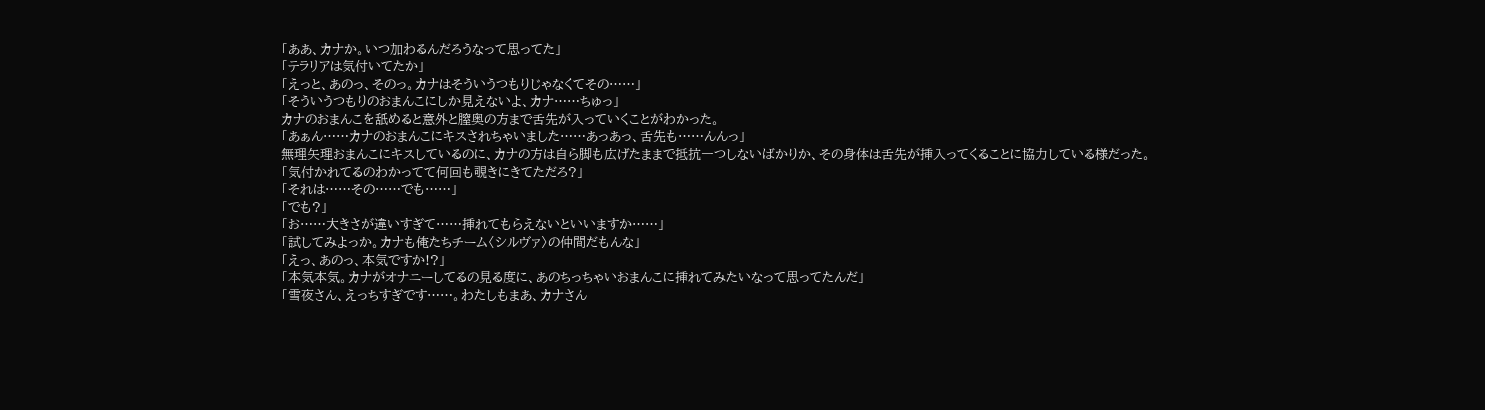「ああ、カナか。いつ加わるんだろうなって思ってた」
「テラリアは気付いてたか」
「えっと、あのっ、そのっ。カナはそういうつもりじゃなくてその……」
「そういうつもりのおまんこにしか見えないよ、カナ……ちゅっ」
カナのおまんこを舐めると意外と膣奥の方まで舌先が入っていくことがわかった。
「あぁん……カナのおまんこにキスされちゃいました……あっあっ、舌先も……んんっ」
無理矢理おまんこにキスしているのに、カナの方は自ら脚も広げたままで抵抗一つしないばかりか、その身体は舌先が挿入ってくることに協力している様だった。
「気付かれてるのわかってて何回も覗きにきてただろ?」
「それは……その……でも……」
「でも?」
「お……大きさが違いすぎて……挿れてもらえないといいますか……」
「試してみよっか。カナも俺たちチーム〈シルヴァ〉の仲間だもんな」
「えっ、あのっ、本気ですか!?」
「本気本気。カナがオナニーしてるの見る度に、あのちっちゃいおまんこに挿れてみたいなって思ってたんだ」
「雪夜さん、えっちすぎです……。わたしもまあ、カナさん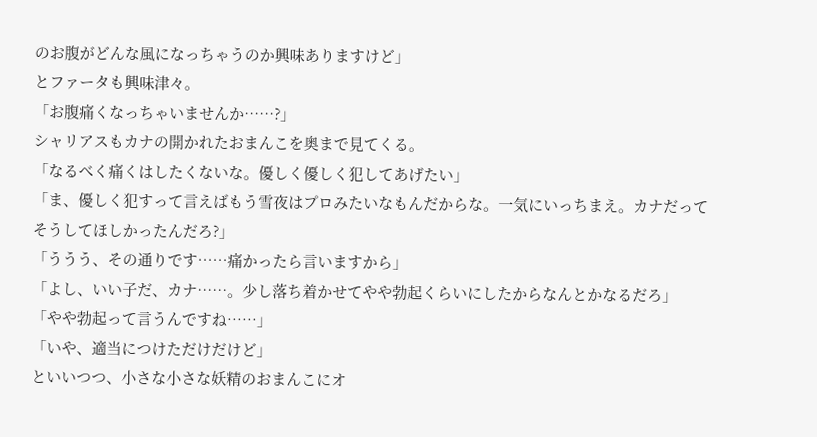のお腹がどんな風になっちゃうのか興味ありますけど」
とファータも興味津々。
「お腹痛くなっちゃいませんか……?」
シャリアスもカナの開かれたおまんこを奥まで見てくる。
「なるべく痛くはしたくないな。優しく優しく犯してあげたい」
「ま、優しく犯すって言えばもう雪夜はプロみたいなもんだからな。一気にいっちまえ。カナだってそうしてほしかったんだろ?」
「ううう、その通りです……痛かったら言いますから」
「よし、いい子だ、カナ……。少し落ち着かせてやや勃起くらいにしたからなんとかなるだろ」
「やや勃起って言うんですね……」
「いや、適当につけただけだけど」
といいつつ、小さな小さな妖精のおまんこにオ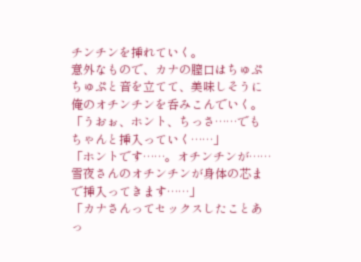チンチンを挿れていく。
意外なもので、カナの膣口はちゅぷちゅぷと音を立てて、美味しそうに俺のオチンチンを呑みこんでいく。
「うおぉ、ホント、ちっさ……でもちゃんと挿入っていく……」
「ホントです……。オチンチンが……雪夜さんのオチンチンが身体の芯まで挿入ってきます……」
「カナさんってセックスしたことあっ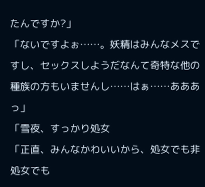たんですか?」
「ないですよぉ……。妖精はみんなメスですし、セックスしようだなんて奇特な他の種族の方もいませんし……はぁ……あああっ」
「雪夜、すっかり処女
「正直、みんなかわいいから、処女でも非処女でも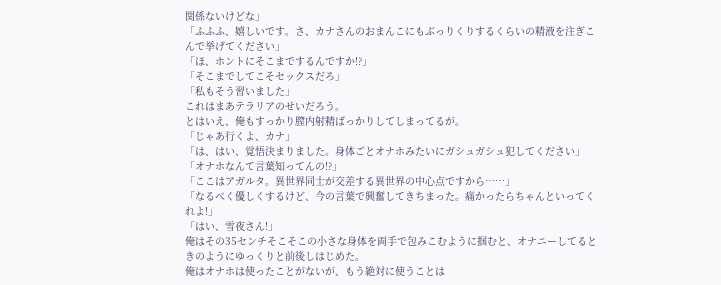関係ないけどな」
「ふふふ、嬉しいです。さ、カナさんのおまんこにもぶっりくりするくらいの精液を注ぎこんで挙げてください」
「ほ、ホントにそこまでするんですか!?」
「そこまでしてこそセックスだろ」
「私もそう習いました」
これはまあテラリアのせいだろう。
とはいえ、俺もすっかり膣内射精ばっかりしてしまってるが。
「じゃあ行くよ、カナ」
「は、はい、覚悟決まりました。身体ごとオナホみたいにガシュガシュ犯してください」
「オナホなんて言葉知ってんの!?」
「ここはアガルタ。異世界同士が交差する異世界の中心点ですから……」
「なるべく優しくするけど、今の言葉で興奮してきちまった。痛かったらちゃんといってくれよ!」
「はい、雪夜さん!」
俺はその35センチそこそこの小さな身体を両手で包みこむように掴むと、オナニーしてるときのようにゆっくりと前後しはじめた。
俺はオナホは使ったことがないが、もう絶対に使うことは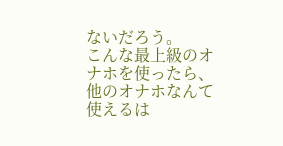ないだろう。
こんな最上級のオナホを使ったら、他のオナホなんて使えるは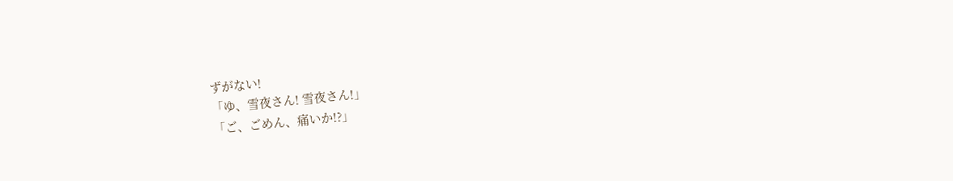ずがない!
「ゆ、雪夜さん! 雪夜さん!」
「ご、ごめん、痛いか!?」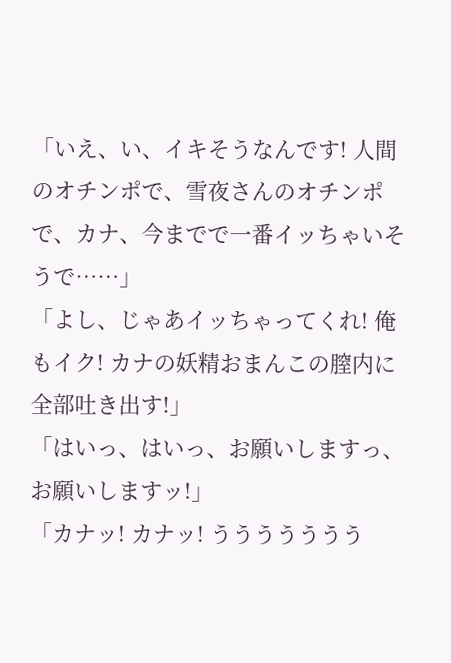「いえ、い、イキそうなんです! 人間のオチンポで、雪夜さんのオチンポで、カナ、今までで一番イッちゃいそうで……」
「よし、じゃあイッちゃってくれ! 俺もイク! カナの妖精おまんこの膣内に全部吐き出す!」
「はいっ、はいっ、お願いしますっ、お願いしますッ!」
「カナッ! カナッ! ううううううう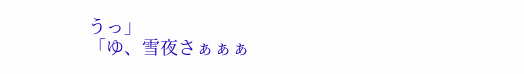うっ」
「ゆ、雪夜さぁぁぁ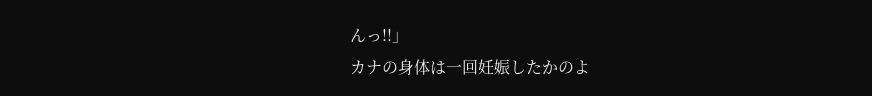んっ!!」
カナの身体は一回妊娠したかのよ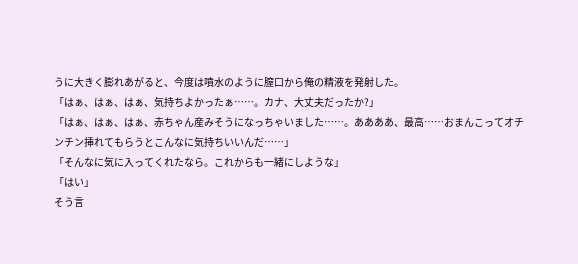うに大きく膨れあがると、今度は噴水のように膣口から俺の精液を発射した。
「はぁ、はぁ、はぁ、気持ちよかったぁ……。カナ、大丈夫だったか?」
「はぁ、はぁ、はぁ、赤ちゃん産みそうになっちゃいました……。ああああ、最高……おまんこってオチンチン挿れてもらうとこんなに気持ちいいんだ……」
「そんなに気に入ってくれたなら。これからも一緒にしような」
「はい」
そう言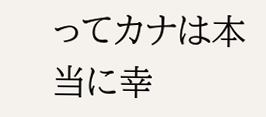ってカナは本当に幸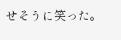せそうに笑った。